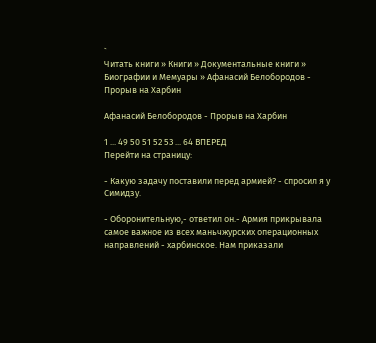`
Читать книги » Книги » Документальные книги » Биографии и Мемуары » Афанасий Белобородов - Прорыв на Харбин

Афанасий Белобородов - Прорыв на Харбин

1 ... 49 50 51 52 53 ... 64 ВПЕРЕД
Перейти на страницу:

- Какую задачу поставили перед армией? - спросил я у Симидзу.

- Оборонительную,- ответил он.- Армия прикрывала самое важное из всех маньчжурских операционных направлений - харбинское. Нам приказали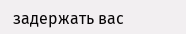задержать вас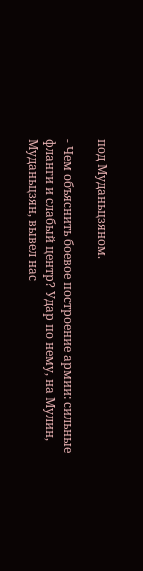под Муданьцзяном.

- Чем объяснить боевое построение армии: сильные фланги и слабый центр? Удар по нему, на Мулин, Муданьцзян, вывел нас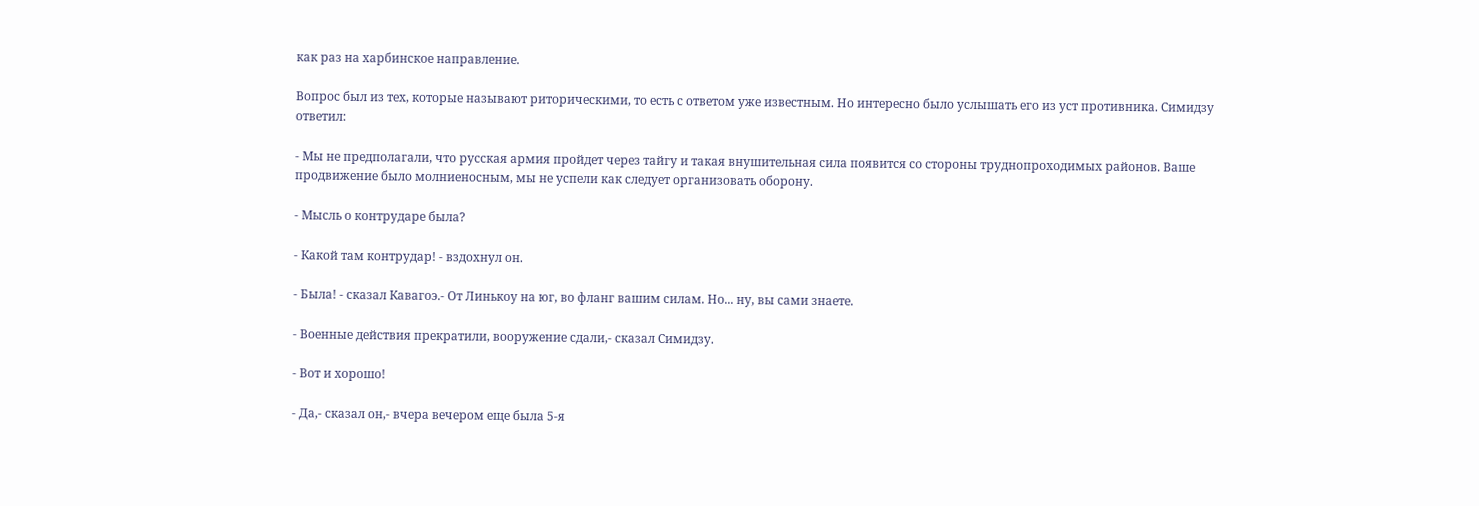как раз на харбинское направление.

Вопрос был из тех, которые называют риторическими, то есть с ответом уже известным. Но интересно было услышать его из уст противника. Симидзу ответил:

- Мы не предполагали, что русская армия пройдет через тайгу и такая внушительная сила появится со стороны труднопроходимых районов. Ваше продвижение было молниеносным, мы не успели как следует организовать оборону.

- Мысль о контрударе была?

- Какой там контрудар! - вздохнул он.

- Была! - сказал Кавагоэ.- От Линькоу на юг, во фланг вашим силам. Но... ну, вы сами знаете.

- Военные действия прекратили, вооружение сдали,- сказал Симидзу.

- Вот и хорошо!

- Да,- сказал он,- вчера вечером еще была 5-я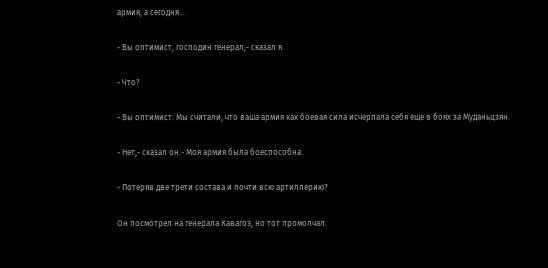армия, а сегодня...

- Вы оптимист, господин генерал,- сказал я.

- Что?

- Вы оптимист. Мы считали, что ваша армия как боевая сила исчерпала себя еще в боях за Муданьцзян.

- Нет,- сказал он.- Моя армия была боеспособна.

- Потеряв две трети состава и почти всю артиллерию?

Он посмотрел на генерала Кавагоэ, но тот промолчал.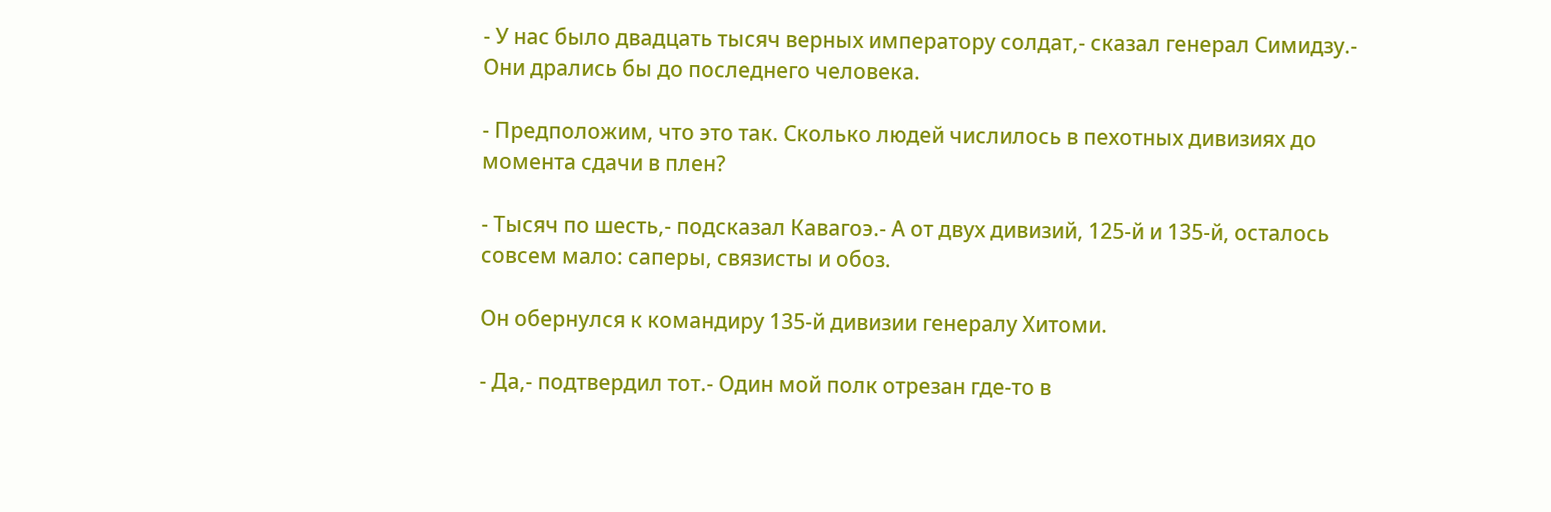- У нас было двадцать тысяч верных императору солдат,- сказал генерал Симидзу.- Они дрались бы до последнего человека.

- Предположим, что это так. Сколько людей числилось в пехотных дивизиях до момента сдачи в плен?

- Тысяч по шесть,- подсказал Кавагоэ.- А от двух дивизий, 125-й и 135-й, осталось совсем мало: саперы, связисты и обоз.

Он обернулся к командиру 135-й дивизии генералу Хитоми.

- Да,- подтвердил тот.- Один мой полк отрезан где-то в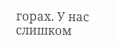горах. У нас слишком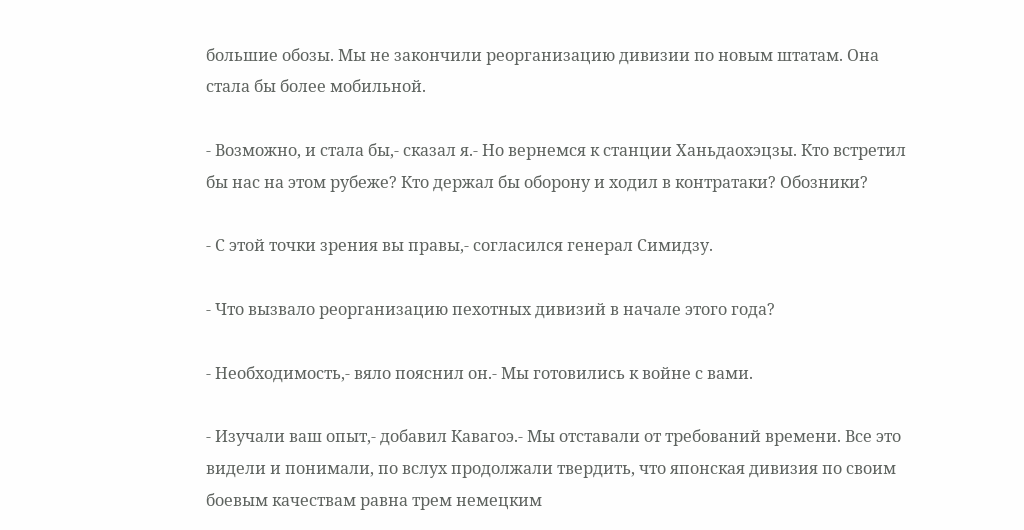большие обозы. Мы не закончили реорганизацию дивизии по новым штатам. Она стала бы более мобильной.

- Возможно, и стала бы,- сказал я.- Но вернемся к станции Ханьдаохэцзы. Кто встретил бы нас на этом рубеже? Кто держал бы оборону и ходил в контратаки? Обозники?

- С этой точки зрения вы правы,- согласился генерал Симидзу.

- Что вызвало реорганизацию пехотных дивизий в начале этого года?

- Необходимость,- вяло пояснил он.- Мы готовились к войне с вами.

- Изучали ваш опыт,- добавил Кавагоэ.- Мы отставали от требований времени. Все это видели и понимали, по вслух продолжали твердить, что японская дивизия по своим боевым качествам равна трем немецким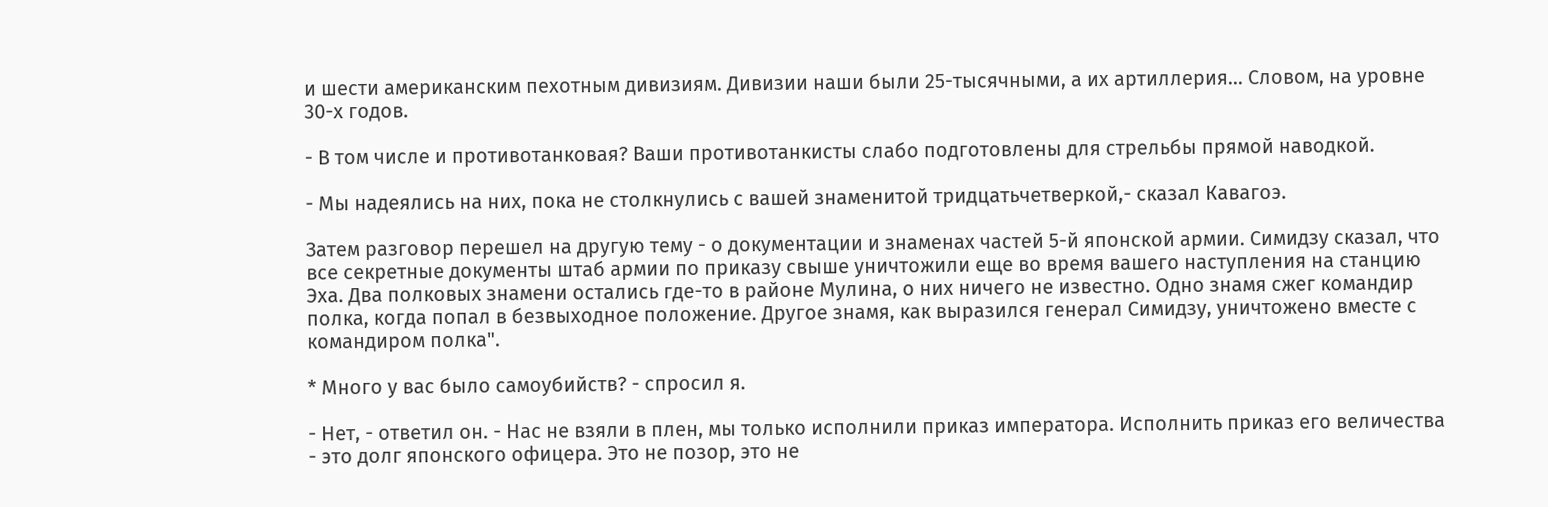и шести американским пехотным дивизиям. Дивизии наши были 25-тысячными, а их артиллерия... Словом, на уровне 30-х годов.

- В том числе и противотанковая? Ваши противотанкисты слабо подготовлены для стрельбы прямой наводкой.

- Мы надеялись на них, пока не столкнулись с вашей знаменитой тридцатьчетверкой,- сказал Кавагоэ.

Затем разговор перешел на другую тему - о документации и знаменах частей 5-й японской армии. Симидзу сказал, что все секретные документы штаб армии по приказу свыше уничтожили еще во время вашего наступления на станцию Эха. Два полковых знамени остались где-то в районе Мулина, о них ничего не известно. Одно знамя сжег командир полка, когда попал в безвыходное положение. Другое знамя, как выразился генерал Симидзу, уничтожено вместе с командиром полка".

* Много у вас было самоубийств? - спросил я.

- Нет, - ответил он. - Нас не взяли в плен, мы только исполнили приказ императора. Исполнить приказ его величества - это долг японского офицера. Это не позор, это не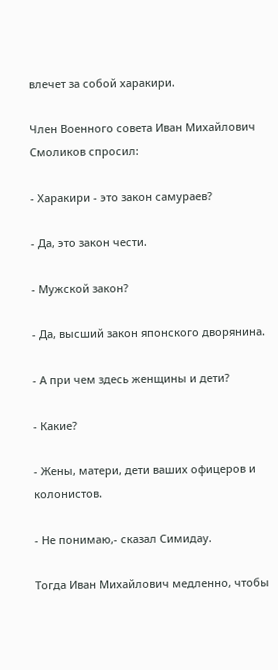влечет за собой харакири.

Член Военного совета Иван Михайлович Смоликов спросил:

- Харакири - это закон самураев?

- Да, это закон чести.

- Мужской закон?

- Да, высший закон японского дворянина.

- А при чем здесь женщины и дети?

- Какие?

- Жены, матери, дети ваших офицеров и колонистов.

- Не понимаю,- сказал Симидау.

Тогда Иван Михайлович медленно, чтобы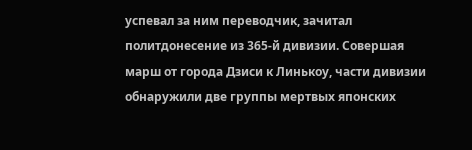успевал за ним переводчик, зачитал политдонесение из 365-й дивизии. Совершая марш от города Дзиси к Линькоу, части дивизии обнаружили две группы мертвых японских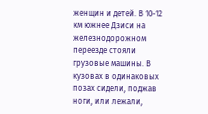женщин и детей. В 10-12 км южнее Дзиси на железнодорожном переезде стояли грузовые машины. В кузовах в одинаковых позах сидели, поджав ноги, или лежали,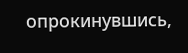опрокинувшись,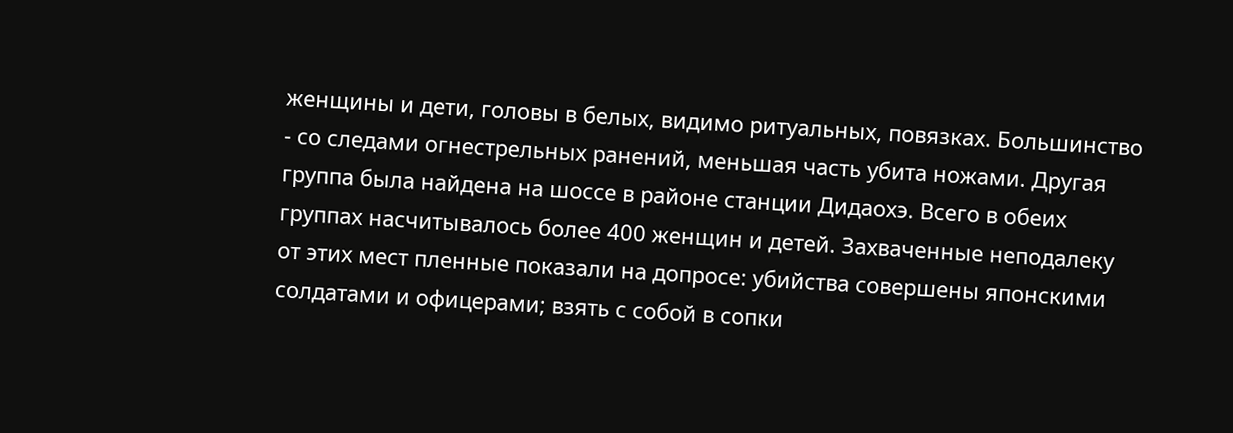женщины и дети, головы в белых, видимо ритуальных, повязках. Большинство - со следами огнестрельных ранений, меньшая часть убита ножами. Другая группа была найдена на шоссе в районе станции Дидаохэ. Всего в обеих группах насчитывалось более 400 женщин и детей. Захваченные неподалеку от этих мест пленные показали на допросе: убийства совершены японскими солдатами и офицерами; взять с собой в сопки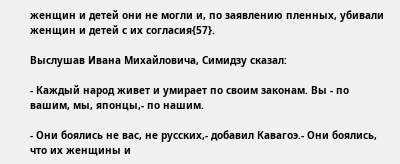женщин и детей они не могли и, по заявлению пленных, убивали женщин и детей с их согласия{57}.

Выслушав Ивана Михайловича, Симидзу сказал:

- Каждый народ живет и умирает по своим законам. Вы - по вашим, мы, японцы,- по нашим.

- Они боялись не вас, не русских,- добавил Кавагоэ.- Они боялись, что их женщины и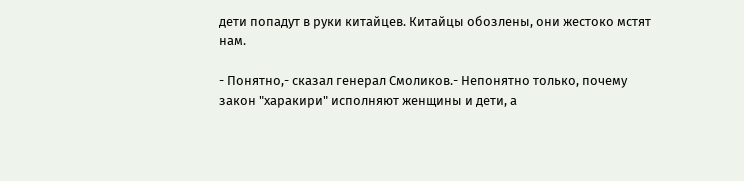дети попадут в руки китайцев. Китайцы обозлены, они жестоко мстят нам.

- Понятно,- сказал генерал Смоликов.- Непонятно только, почему закон "харакири" исполняют женщины и дети, а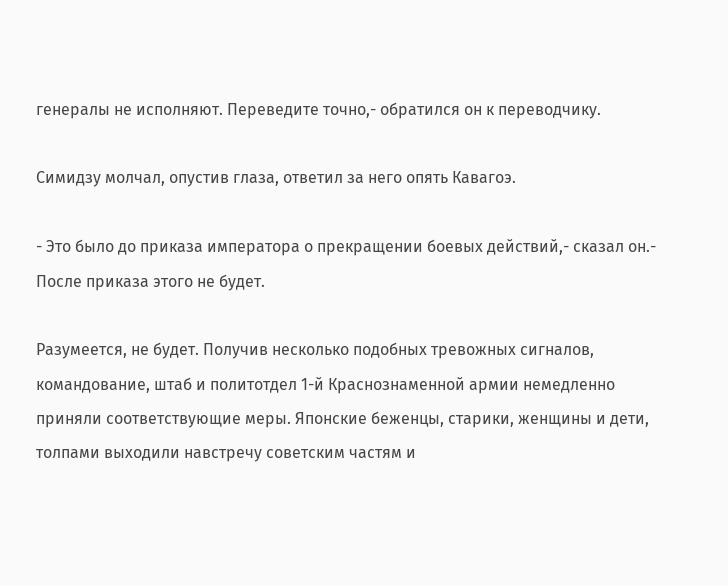генералы не исполняют. Переведите точно,- обратился он к переводчику.

Симидзу молчал, опустив глаза, ответил за него опять Кавагоэ.

- Это было до приказа императора о прекращении боевых действий,- сказал он.- После приказа этого не будет.

Разумеется, не будет. Получив несколько подобных тревожных сигналов, командование, штаб и политотдел 1-й Краснознаменной армии немедленно приняли соответствующие меры. Японские беженцы, старики, женщины и дети, толпами выходили навстречу советским частям и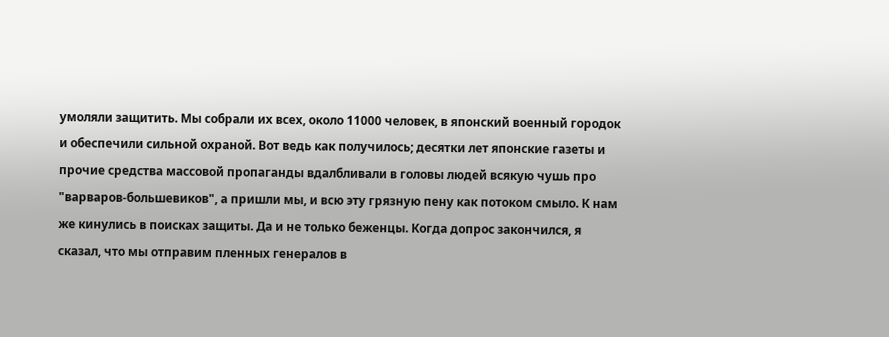умоляли защитить. Мы собрали их всех, около 11000 человек, в японский военный городок и обеспечили сильной охраной. Вот ведь как получилось; десятки лет японские газеты и прочие средства массовой пропаганды вдалбливали в головы людей всякую чушь про "варваров-большевиков", а пришли мы, и всю эту грязную пену как потоком смыло. К нам же кинулись в поисках защиты. Да и не только беженцы. Когда допрос закончился, я сказал, что мы отправим пленных генералов в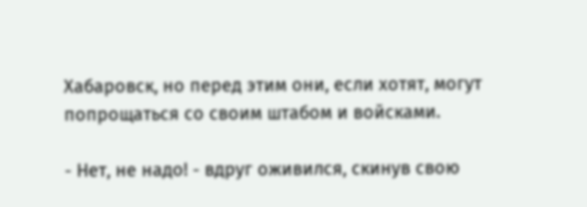Хабаровск, но перед этим они, если хотят, могут попрощаться со своим штабом и войсками.

- Нет, не надо! - вдруг оживился, скинув свою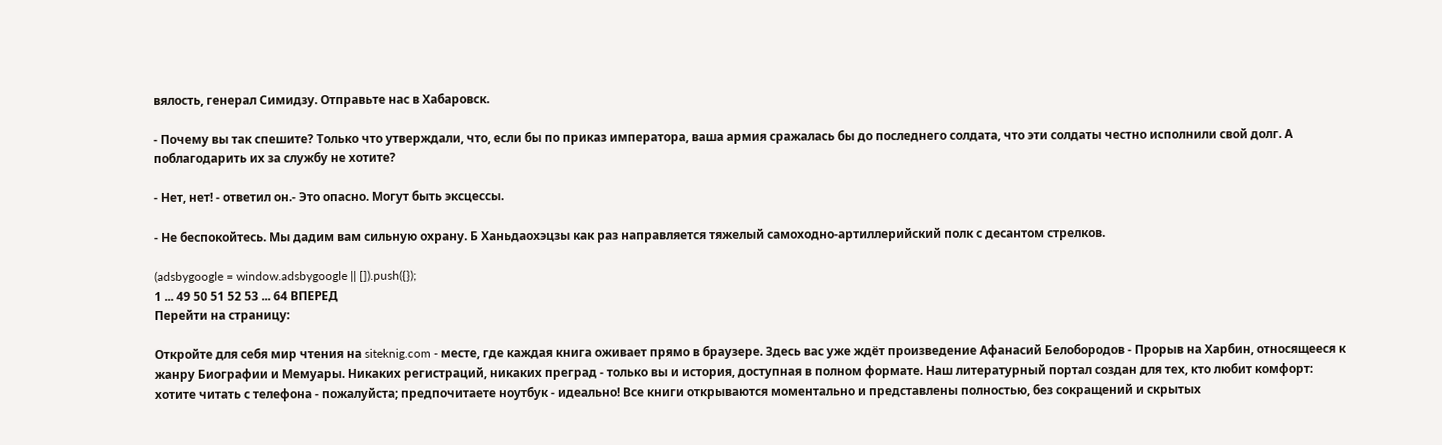вялость, генерал Симидзу. Отправьте нас в Хабаровск.

- Почему вы так спешите? Только что утверждали, что, если бы по приказ императора, ваша армия сражалась бы до последнего солдата, что эти солдаты честно исполнили свой долг. А поблагодарить их за службу не хотите?

- Нет, нет! - ответил он.- Это опасно. Могут быть эксцессы.

- Не беспокойтесь. Мы дадим вам сильную охрану. Б Ханьдаохэцзы как раз направляется тяжелый самоходно-артиллерийский полк с десантом стрелков.

(adsbygoogle = window.adsbygoogle || []).push({});
1 ... 49 50 51 52 53 ... 64 ВПЕРЕД
Перейти на страницу:

Откройте для себя мир чтения на siteknig.com - месте, где каждая книга оживает прямо в браузере. Здесь вас уже ждёт произведение Афанасий Белобородов - Прорыв на Харбин, относящееся к жанру Биографии и Мемуары. Никаких регистраций, никаких преград - только вы и история, доступная в полном формате. Наш литературный портал создан для тех, кто любит комфорт: хотите читать с телефона - пожалуйста; предпочитаете ноутбук - идеально! Все книги открываются моментально и представлены полностью, без сокращений и скрытых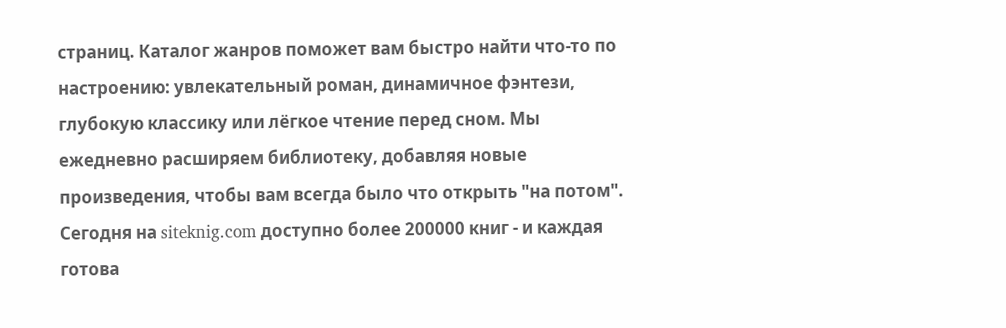страниц. Каталог жанров поможет вам быстро найти что-то по настроению: увлекательный роман, динамичное фэнтези, глубокую классику или лёгкое чтение перед сном. Мы ежедневно расширяем библиотеку, добавляя новые произведения, чтобы вам всегда было что открыть "на потом". Сегодня на siteknig.com доступно более 200000 книг - и каждая готова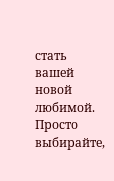стать вашей новой любимой. Просто выбирайте,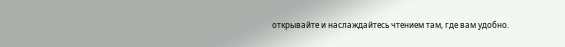открывайте и наслаждайтесь чтением там, где вам удобно.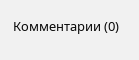Комментарии (0)